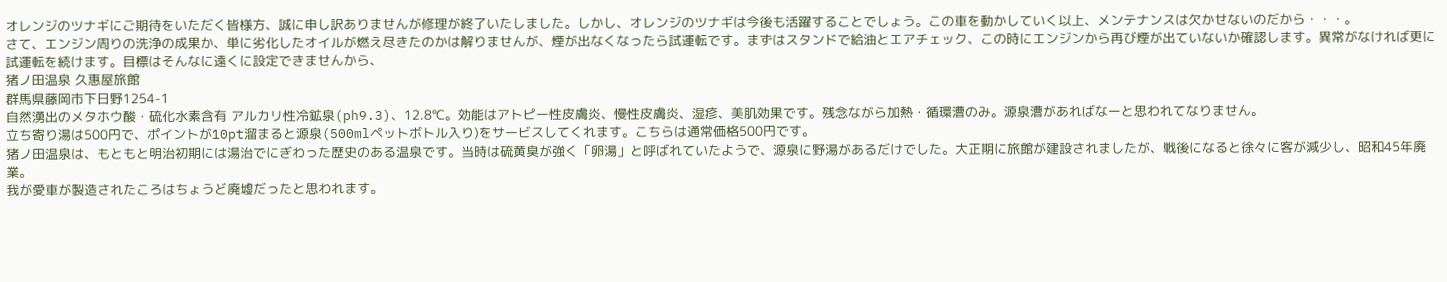オレンジのツナギにご期待をいただく皆様方、誠に申し訳ありませんが修理が終了いたしました。しかし、オレンジのツナギは今後も活躍することでしょう。この車を動かしていく以上、メンテナンスは欠かせないのだから・・・。
さて、エンジン周りの洗浄の成果か、単に劣化したオイルが燃え尽きたのかは解りませんが、煙が出なくなったら試運転です。まずはスタンドで給油とエアチェック、この時にエンジンから再び煙が出ていないか確認します。異常がなければ更に試運転を続けます。目標はそんなに遠くに設定できませんから、
猪ノ田温泉 久惠屋旅館
群馬県藤岡市下日野1254-1
自然湧出のメタホウ酸・硫化水素含有 アルカリ性冷鉱泉(ph9.3)、12.8℃。効能はアトピー性皮膚炎、慢性皮膚炎、湿疹、美肌効果です。残念ながら加熱・循環漕のみ。源泉漕があればなーと思われてなりません。
立ち寄り湯は500円で、ポイントが10pt溜まると源泉(500mlペットボトル入り)をサービスしてくれます。こちらは通常価格500円です。
猪ノ田温泉は、もともと明治初期には湯治でにぎわった歴史のある温泉です。当時は硫黄臭が強く「卵湯」と呼ばれていたようで、源泉に野湯があるだけでした。大正期に旅館が建設されましたが、戦後になると徐々に客が減少し、昭和45年廃業。
我が愛車が製造されたころはちょうど廃墟だったと思われます。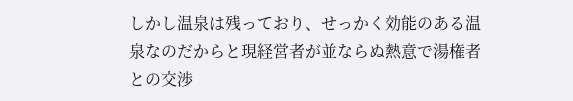しかし温泉は残っており、せっかく効能のある温泉なのだからと現経営者が並ならぬ熱意で湯権者との交渉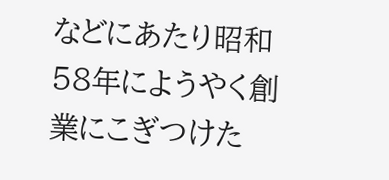などにあたり昭和58年にようやく創業にこぎつけた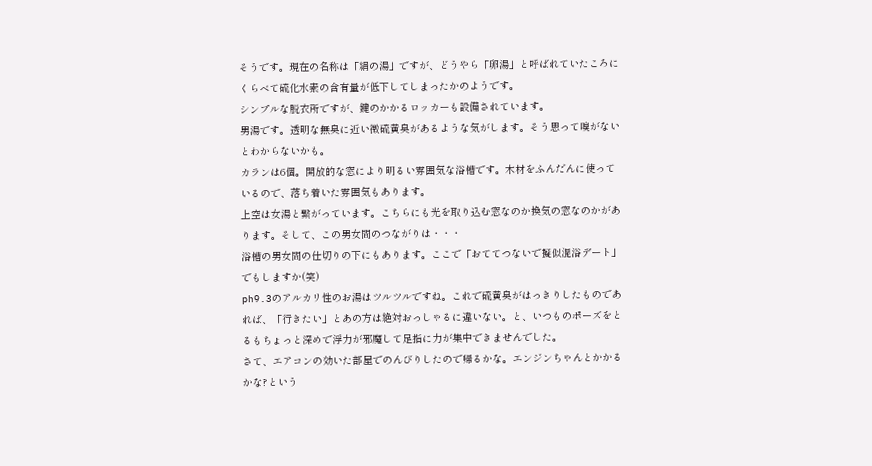そうです。現在の名称は「絹の湯」ですが、どうやら「卵湯」と呼ばれていたころにくらべて硫化水素の含有量が低下してしまったかのようです。
シンプルな脱衣所ですが、鍵のかかるロッカーも設備されています。
男湯です。透明な無臭に近い微硫黄臭があるような気がします。そう思って嗅がないとわからないかも。
カランは6個。開放的な窓により明るい雰囲気な浴槽です。木材をふんだんに使っているので、落ち着いた雰囲気もあります。
上空は女湯と繋がっています。こちらにも光を取り込む窓なのか換気の窓なのかがあります。そして、この男女間のつながりは・・・
浴槽の男女間の仕切りの下にもあります。ここで「おててつないで擬似混浴デート」でもしますか(笑)
ph9.3のアルカリ性のお湯はツルツルですね。これで硫黄臭がはっきりしたものであれば、「行きたい」とあの方は絶対おっしゃるに違いない。と、いつものポーズをとるもちょっと深めで浮力が邪魔して足指に力が集中できませんでした。
さて、エアコンの効いた部屋でのんびりしたので帰るかな。エンジンちゃんとかかるかな?という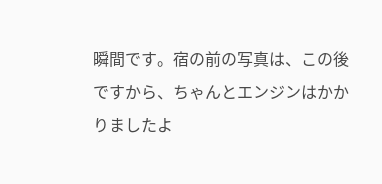瞬間です。宿の前の写真は、この後ですから、ちゃんとエンジンはかかりましたよ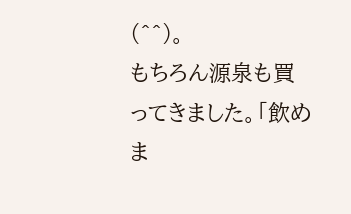(^^)。
もちろん源泉も買ってきました。「飲めま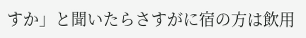すか」と聞いたらさすがに宿の方は飲用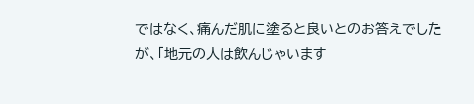ではなく、痛んだ肌に塗ると良いとのお答えでしたが、「地元の人は飲んじゃいます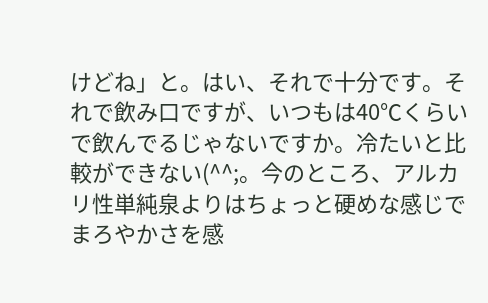けどね」と。はい、それで十分です。それで飲み口ですが、いつもは40℃くらいで飲んでるじゃないですか。冷たいと比較ができない(^^;。今のところ、アルカリ性単純泉よりはちょっと硬めな感じでまろやかさを感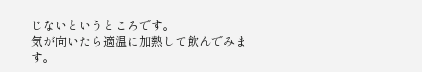じないというところです。
気が向いたら適温に加熱して飲んでみます。